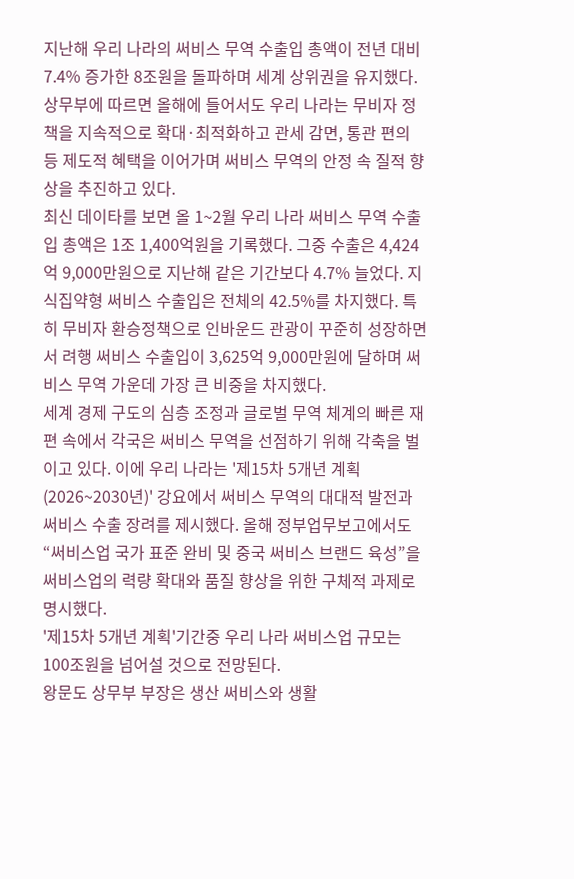지난해 우리 나라의 써비스 무역 수출입 총액이 전년 대비 7.4% 증가한 8조원을 돌파하며 세계 상위권을 유지했다.
상무부에 따르면 올해에 들어서도 우리 나라는 무비자 정책을 지속적으로 확대·최적화하고 관세 감면, 통관 편의 등 제도적 혜택을 이어가며 써비스 무역의 안정 속 질적 향상을 추진하고 있다.
최신 데이타를 보면 올 1~2월 우리 나라 써비스 무역 수출입 총액은 1조 1,400억원을 기록했다. 그중 수출은 4,424억 9,000만원으로 지난해 같은 기간보다 4.7% 늘었다. 지식집약형 써비스 수출입은 전체의 42.5%를 차지했다. 특히 무비자 환승정책으로 인바운드 관광이 꾸준히 성장하면서 려행 써비스 수출입이 3,625억 9,000만원에 달하며 써비스 무역 가운데 가장 큰 비중을 차지했다.
세계 경제 구도의 심층 조정과 글로벌 무역 체계의 빠른 재편 속에서 각국은 써비스 무역을 선점하기 위해 각축을 벌이고 있다. 이에 우리 나라는 '제15차 5개년 계획(2026~2030년)' 강요에서 써비스 무역의 대대적 발전과 써비스 수출 장려를 제시했다. 올해 정부업무보고에서도 “써비스업 국가 표준 완비 및 중국 써비스 브랜드 육성”을 써비스업의 력량 확대와 품질 향상을 위한 구체적 과제로 명시했다.
'제15차 5개년 계획'기간중 우리 나라 써비스업 규모는 100조원을 넘어설 것으로 전망된다.
왕문도 상무부 부장은 생산 써비스와 생활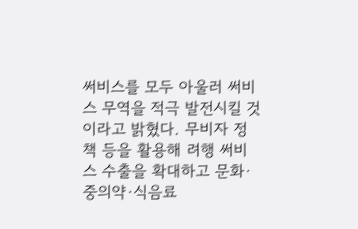써비스를 모두 아울러 써비스 무역을 적극 발전시킬 것이라고 밝혔다. 무비자 정책 등을 활용해 려행 써비스 수출을 확대하고 문화·중의약·식음료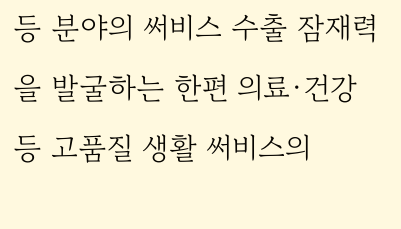등 분야의 써비스 수출 잠재력을 발굴하는 한편 의료·건강 등 고품질 생활 써비스의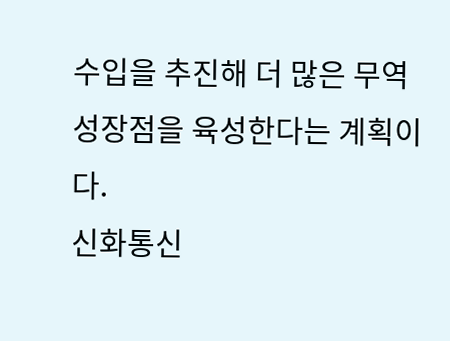수입을 추진해 더 많은 무역 성장점을 육성한다는 계획이다.
신화통신